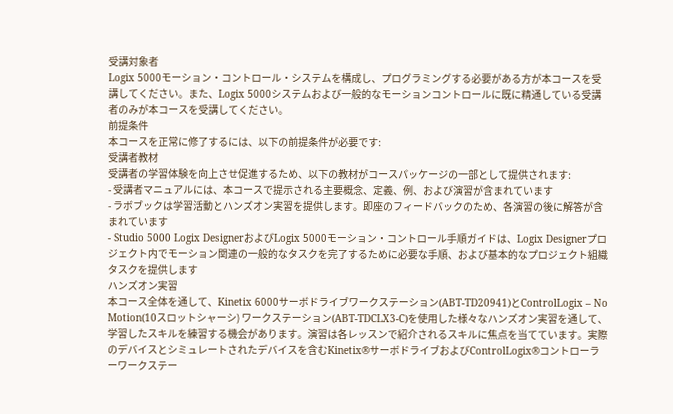受講対象者
Logix 5000モーション・コントロール・システムを構成し、プログラミングする必要がある方が本コースを受講してください。また、Logix 5000システムおよび一般的なモーションコントロールに既に精通している受講者のみが本コースを受講してください。
前提条件
本コースを正常に修了するには、以下の前提条件が必要です:
受講者教材
受講者の学習体験を向上させ促進するため、以下の教材がコースパッケージの一部として提供されます:
- 受講者マニュアルには、本コースで提示される主要概念、定義、例、および演習が含まれています
- ラボブックは学習活動とハンズオン実習を提供します。即座のフィードバックのため、各演習の後に解答が含まれています
- Studio 5000 Logix DesignerおよびLogix 5000モーション・コントロール手順ガイドは、Logix Designerプロジェクト内でモーション関連の一般的なタスクを完了するために必要な手順、および基本的なプロジェクト組織タスクを提供します
ハンズオン実習
本コース全体を通して、Kinetix 6000サーボドライブワークステーション(ABT-TD20941)とControlLogix – No Motion(10スロットシャーシ) ワークステーション(ABT-TDCLX3-C)を使用した様々なハンズオン実習を通して、学習したスキルを練習する機会があります。演習は各レッスンで紹介されるスキルに焦点を当てています。実際のデバイスとシミュレートされたデバイスを含むKinetix®サーボドライブおよびControlLogix®コントローラーワークステー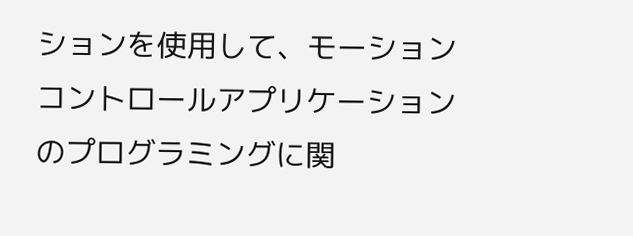ションを使用して、モーションコントロールアプリケーションのプログラミングに関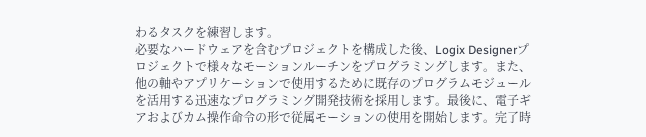わるタスクを練習します。
必要なハードウェアを含むプロジェクトを構成した後、Logix Designerプロジェクトで様々なモーションルーチンをプログラミングします。また、他の軸やアプリケーションで使用するために既存のプログラムモジュールを活用する迅速なプログラミング開発技術を採用します。最後に、電子ギアおよびカム操作命令の形で従属モーションの使用を開始します。完了時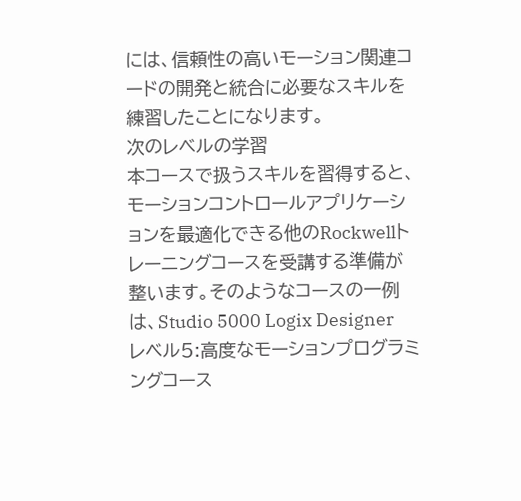には、信頼性の高いモーション関連コードの開発と統合に必要なスキルを練習したことになります。
次のレベルの学習
本コースで扱うスキルを習得すると、モーションコントロールアプリケーションを最適化できる他のRockwellトレーニングコースを受講する準備が整います。そのようなコースの一例は、Studio 5000 Logix Designer レベル5:高度なモーションプログラミングコース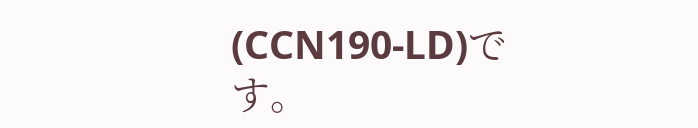(CCN190-LD)です。